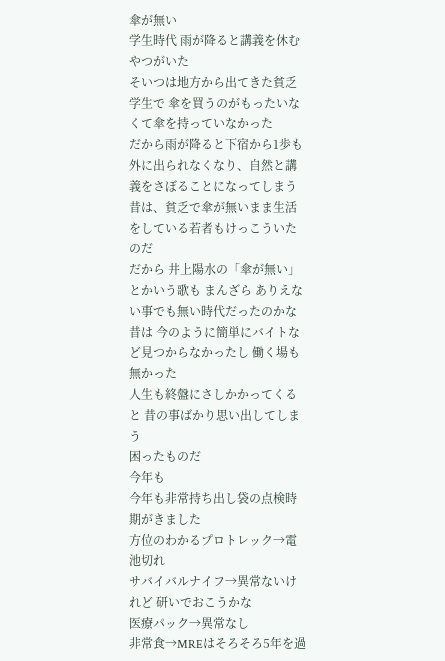傘が無い
学生時代 雨が降ると講義を休むやつがいた
そいつは地方から出てきた貧乏学生で 傘を買うのがもったいなくて傘を持っていなかった
だから雨が降ると下宿から1歩も外に出られなくなり、自然と講義をさぼることになってしまう
昔は、貧乏で傘が無いまま生活をしている若者もけっこういたのだ
だから 井上陽水の「傘が無い」とかいう歌も まんざら ありえない事でも無い時代だったのかな
昔は 今のように簡単にバイトなど見つからなかったし 働く場も無かった
人生も終盤にさしかかってくると 昔の事ばかり思い出してしまう
困ったものだ
今年も
今年も非常持ち出し袋の点検時期がきました
方位のわかるプロトレック→電池切れ
サバイバルナイフ→異常ないけれど 研いでおこうかな
医療パック→異常なし
非常食→MREはそろそろ5年を過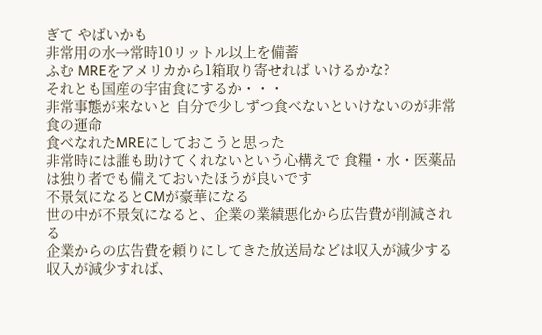ぎて やばいかも
非常用の水→常時10リットル以上を備蓄
ふむ MREをアメリカから1箱取り寄せれば いけるかな?
それとも国産の宇宙食にするか・・・
非常事態が来ないと 自分で少しずつ食べないといけないのが非常食の運命
食べなれたMREにしておこうと思った
非常時には誰も助けてくれないという心構えで 食糧・水・医薬品は独り者でも備えておいたほうが良いです
不景気になるとCMが豪華になる
世の中が不景気になると、企業の業績悪化から広告費が削減される
企業からの広告費を頼りにしてきた放送局などは収入が減少する
収入が減少すれば、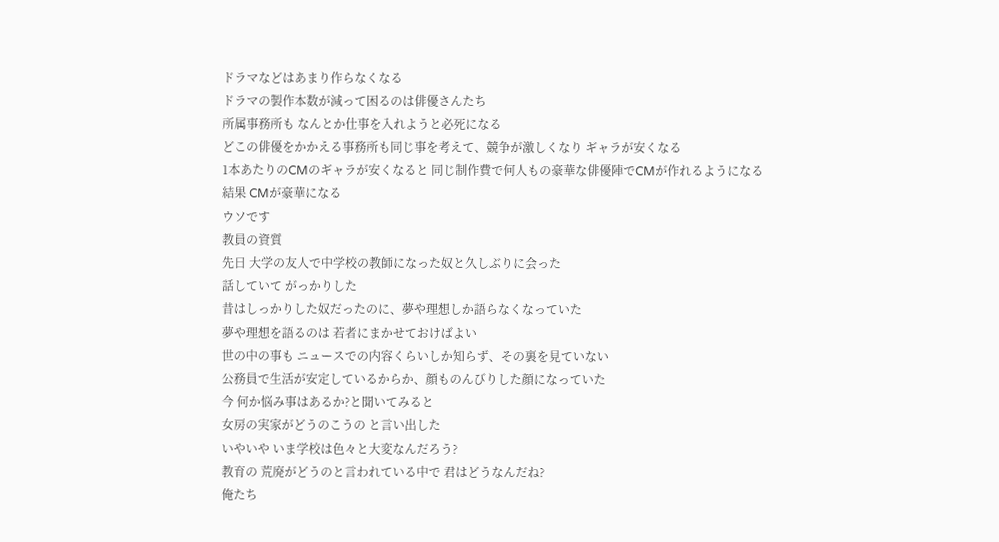ドラマなどはあまり作らなくなる
ドラマの製作本数が減って困るのは俳優さんたち
所属事務所も なんとか仕事を入れようと必死になる
どこの俳優をかかえる事務所も同じ事を考えて、競争が激しくなり ギャラが安くなる
1本あたりのCMのギャラが安くなると 同じ制作費で何人もの豪華な俳優陣でCMが作れるようになる
結果 CMが豪華になる
ウソです
教員の資質
先日 大学の友人で中学校の教師になった奴と久しぶりに会った
話していて がっかりした
昔はしっかりした奴だったのに、夢や理想しか語らなくなっていた
夢や理想を語るのは 若者にまかせておけばよい
世の中の事も ニュースでの内容くらいしか知らず、その裏を見ていない
公務員で生活が安定しているからか、顔ものんびりした顔になっていた
今 何か悩み事はあるか?と聞いてみると
女房の実家がどうのこうの と言い出した
いやいや いま学校は色々と大変なんだろう?
教育の 荒廃がどうのと言われている中で 君はどうなんだね?
俺たち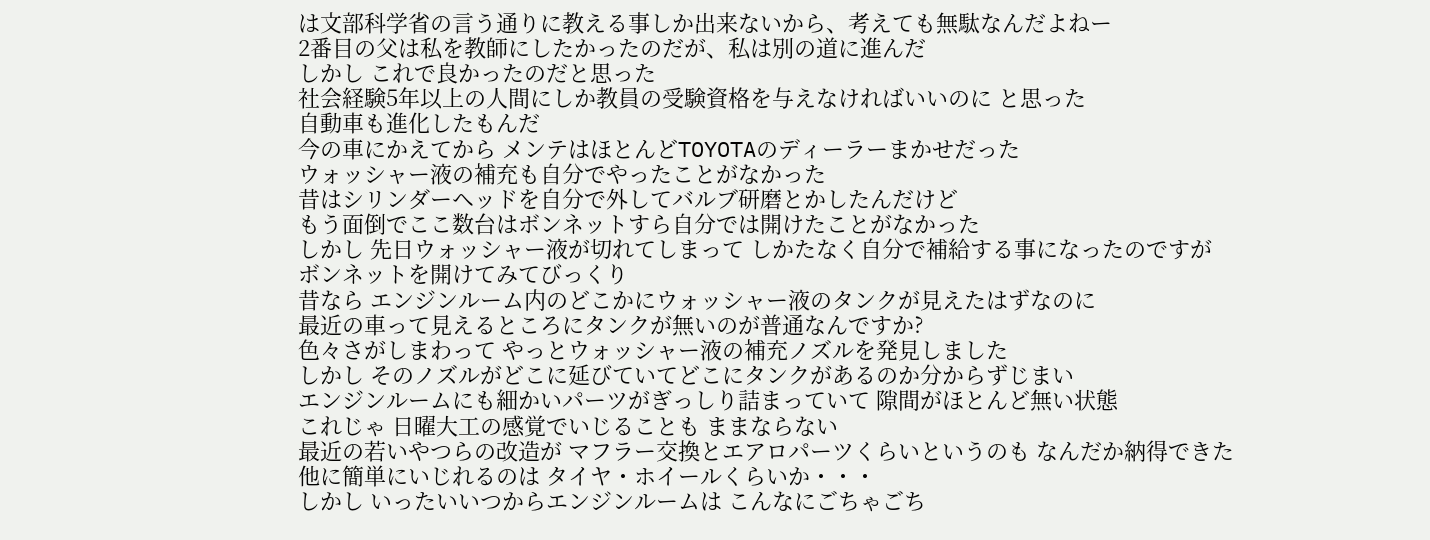は文部科学省の言う通りに教える事しか出来ないから、考えても無駄なんだよねー
2番目の父は私を教師にしたかったのだが、私は別の道に進んだ
しかし これで良かったのだと思った
社会経験5年以上の人間にしか教員の受験資格を与えなければいいのに と思った
自動車も進化したもんだ
今の車にかえてから メンテはほとんどTOYOTAのディーラーまかせだった
ウォッシャー液の補充も自分でやったことがなかった
昔はシリンダーヘッドを自分で外してバルブ研磨とかしたんだけど
もう面倒でここ数台はボンネットすら自分では開けたことがなかった
しかし 先日ウォッシャー液が切れてしまって しかたなく自分で補給する事になったのですが
ボンネットを開けてみてびっくり
昔なら エンジンルーム内のどこかにウォッシャー液のタンクが見えたはずなのに
最近の車って見えるところにタンクが無いのが普通なんですか?
色々さがしまわって やっとウォッシャー液の補充ノズルを発見しました
しかし そのノズルがどこに延びていてどこにタンクがあるのか分からずじまい
エンジンルームにも細かいパーツがぎっしり詰まっていて 隙間がほとんど無い状態
これじゃ 日曜大工の感覚でいじることも ままならない
最近の若いやつらの改造が マフラー交換とエアロパーツくらいというのも なんだか納得できた
他に簡単にいじれるのは タイヤ・ホイールくらいか・・・
しかし いったいいつからエンジンルームは こんなにごちゃごち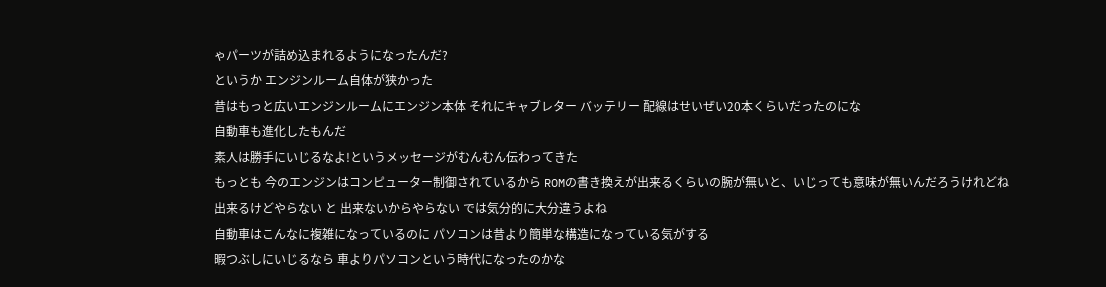ゃパーツが詰め込まれるようになったんだ?
というか エンジンルーム自体が狭かった
昔はもっと広いエンジンルームにエンジン本体 それにキャブレター バッテリー 配線はせいぜい20本くらいだったのにな
自動車も進化したもんだ
素人は勝手にいじるなよ!というメッセージがむんむん伝わってきた
もっとも 今のエンジンはコンピューター制御されているから ROMの書き換えが出来るくらいの腕が無いと、いじっても意味が無いんだろうけれどね
出来るけどやらない と 出来ないからやらない では気分的に大分違うよね
自動車はこんなに複雑になっているのに パソコンは昔より簡単な構造になっている気がする
暇つぶしにいじるなら 車よりパソコンという時代になったのかな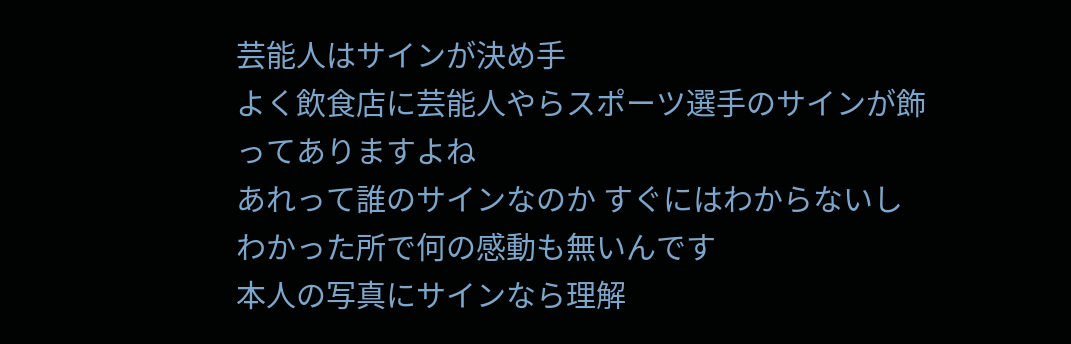芸能人はサインが決め手
よく飲食店に芸能人やらスポーツ選手のサインが飾ってありますよね
あれって誰のサインなのか すぐにはわからないし
わかった所で何の感動も無いんです
本人の写真にサインなら理解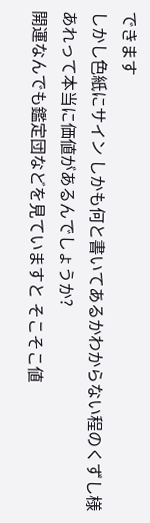できます
しかし色紙にサイン しかも何と書いてあるかわからない程のくずし様
あれって本当に価値があるんでしょうか?
開運なんでも鑑定団などを見ていますと そこそこ値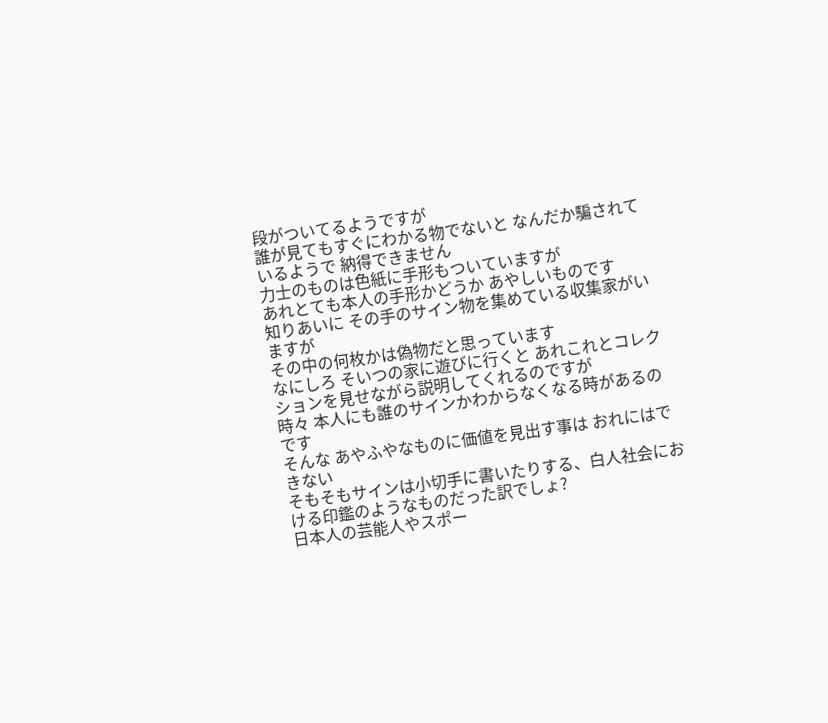段がついてるようですが
誰が見てもすぐにわかる物でないと なんだか騙されているようで 納得できません
力士のものは色紙に手形もついていますが
あれとても本人の手形かどうか あやしいものです
知りあいに その手のサイン物を集めている収集家がいますが
その中の何枚かは偽物だと思っています
なにしろ そいつの家に遊びに行くと あれこれとコレクションを見せながら説明してくれるのですが
時々 本人にも誰のサインかわからなくなる時があるのです
そんな あやふやなものに価値を見出す事は おれにはできない
そもそもサインは小切手に書いたりする、白人社会における印鑑のようなものだった訳でしょ?
日本人の芸能人やスポー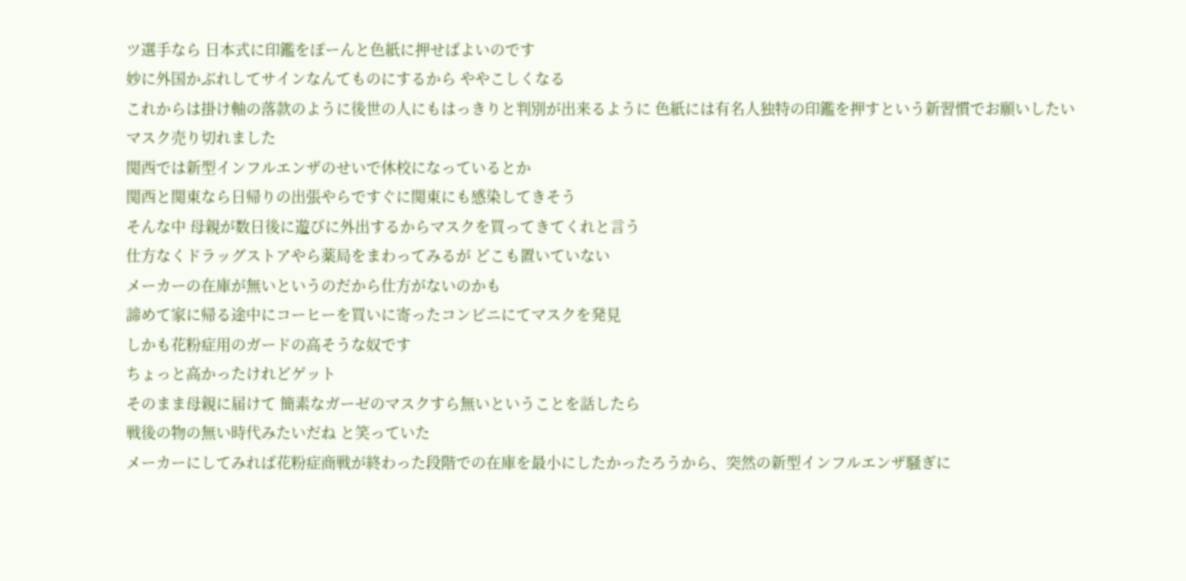ツ選手なら 日本式に印鑑をぽーんと色紙に押せばよいのです
妙に外国かぶれしてサインなんてものにするから ややこしくなる
これからは掛け軸の落款のように後世の人にもはっきりと判別が出来るように 色紙には有名人独特の印鑑を押すという新習慣でお願いしたい
マスク売り切れました
関西では新型インフルエンザのせいで休校になっているとか
関西と関東なら日帰りの出張やらですぐに関東にも感染してきそう
そんな中 母親が数日後に遊びに外出するからマスクを買ってきてくれと言う
仕方なくドラッグストアやら薬局をまわってみるが どこも置いていない
メーカーの在庫が無いというのだから仕方がないのかも
諦めて家に帰る途中にコーヒーを買いに寄ったコンビニにてマスクを発見
しかも花粉症用のガードの高そうな奴です
ちょっと高かったけれどゲット
そのまま母親に届けて 簡素なガーゼのマスクすら無いということを話したら
戦後の物の無い時代みたいだね と笑っていた
メーカーにしてみれば花粉症商戦が終わった段階での在庫を最小にしたかったろうから、突然の新型インフルエンザ騒ぎに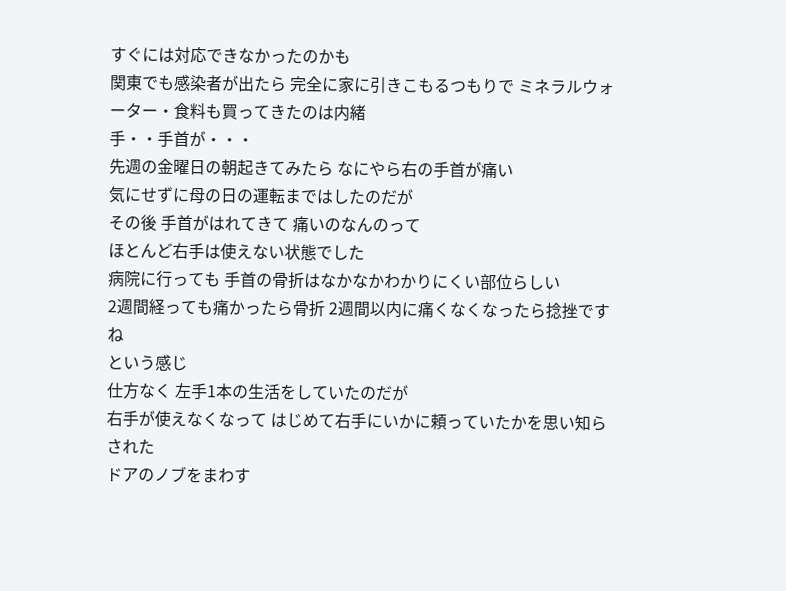すぐには対応できなかったのかも
関東でも感染者が出たら 完全に家に引きこもるつもりで ミネラルウォーター・食料も買ってきたのは内緒
手・・手首が・・・
先週の金曜日の朝起きてみたら なにやら右の手首が痛い
気にせずに母の日の運転まではしたのだが
その後 手首がはれてきて 痛いのなんのって
ほとんど右手は使えない状態でした
病院に行っても 手首の骨折はなかなかわかりにくい部位らしい
2週間経っても痛かったら骨折 2週間以内に痛くなくなったら捻挫ですね
という感じ
仕方なく 左手1本の生活をしていたのだが
右手が使えなくなって はじめて右手にいかに頼っていたかを思い知らされた
ドアのノブをまわす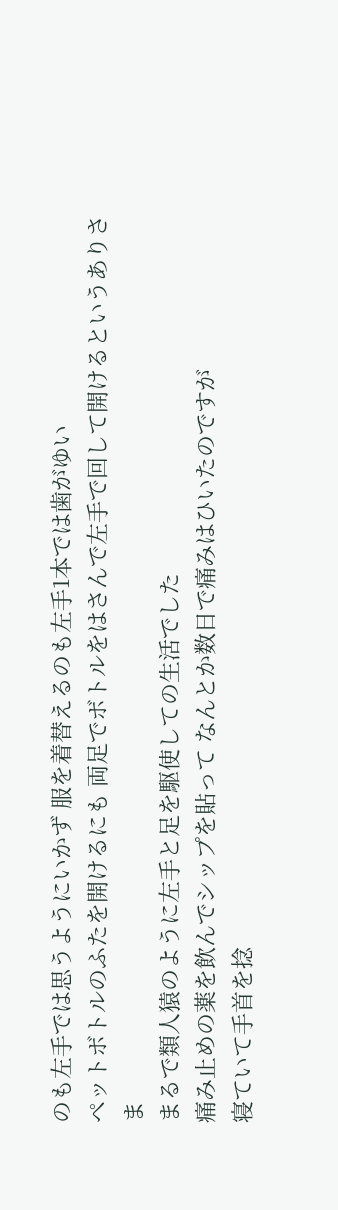のも左手では思うようにいかず 服を着替えるのも左手1本では歯がゆい
ペットボトルのふたを開けるにも 両足でボトルをはさんで左手で回して開けるというありさま
まるで類人猿のように左手と足を駆使しての生活でした
痛み止めの薬を飲んでシップを貼って なんとか数日で痛みはひいたのですが
寝ていて手首を捻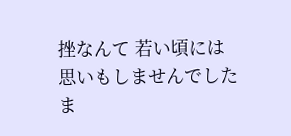挫なんて 若い頃には思いもしませんでした
ま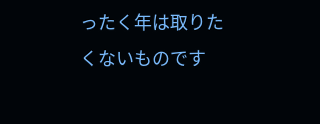ったく年は取りたくないものです